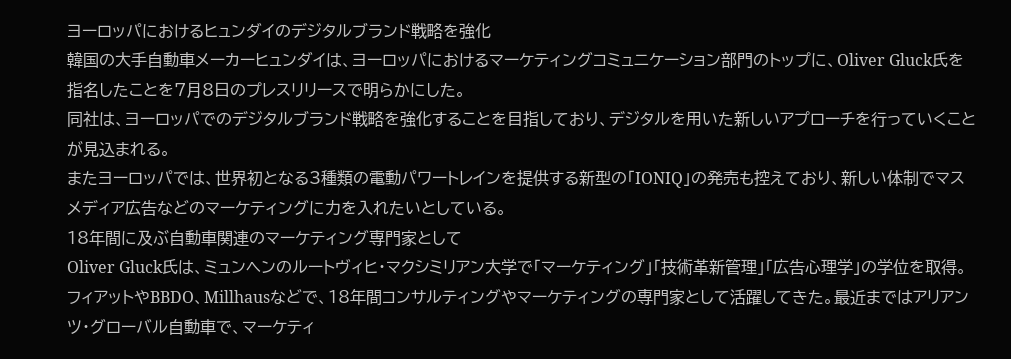ヨーロッパにおけるヒュンダイのデジタルブランド戦略を強化
韓国の大手自動車メーカーヒュンダイは、ヨーロッパにおけるマーケティングコミュニケーション部門のトップに、Oliver Gluck氏を指名したことを7月8日のプレスリリースで明らかにした。
同社は、ヨーロッパでのデジタルブランド戦略を強化することを目指しており、デジタルを用いた新しいアプローチを行っていくことが見込まれる。
またヨーロッパでは、世界初となる3種類の電動パワートレインを提供する新型の「IONIQ」の発売も控えており、新しい体制でマスメディア広告などのマーケティングに力を入れたいとしている。
18年間に及ぶ自動車関連のマーケティング専門家として
Oliver Gluck氏は、ミュンヘンのルートヴィヒ・マクシミリアン大学で「マーケティング」「技術革新管理」「広告心理学」の学位を取得。
フィアットやBBDO、Millhausなどで、18年間コンサルティングやマーケティングの専門家として活躍してきた。最近まではアリアンツ・グローバル自動車で、マーケティ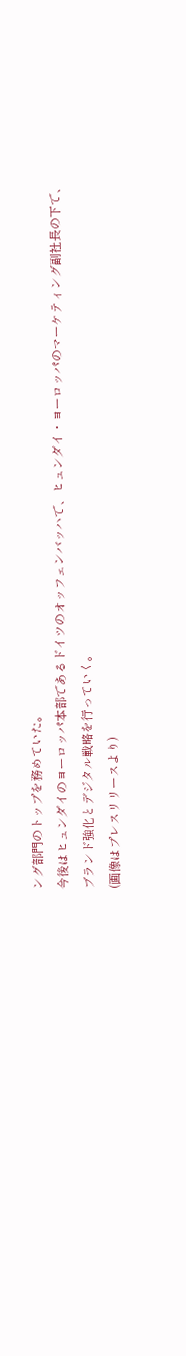ング部門のトップを務めていた。
今後はヒュンダイのヨーロッパ本部であるドイツのオッフェンバッハで、ヒュンダイ・ヨーロッパのマーケティング副社長の下で、ブランド強化とデジタル戦略を行っていく。
(画像はプレスリリースより)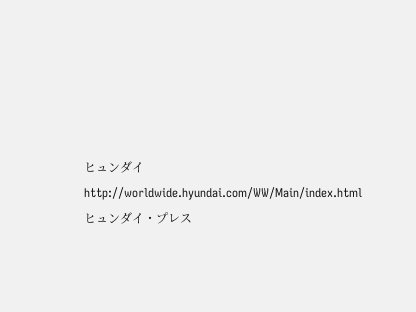ヒュンダイ
http://worldwide.hyundai.com/WW/Main/index.htmlヒュンダイ・プレス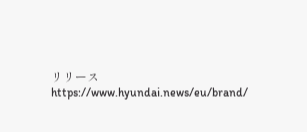リリース
https://www.hyundai.news/eu/brand/